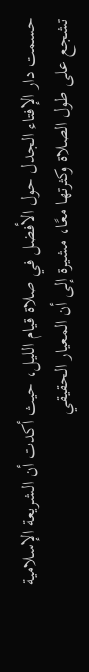حسمت دار الإفتاء الجدل حول الأفضل في صلاة قيام الليل، حيث أكدت أن الشريعة الإسلامية تشجع على طول الصلاة وكثرتها معًا، مشيرة إلى أن المعيار الحقيقي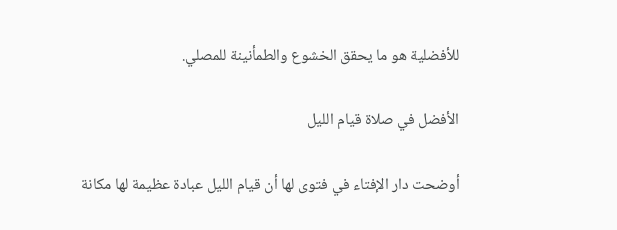للأفضلية هو ما يحقق الخشوع والطمأنينة للمصلي.

الأفضل في صلاة قيام الليل

أوضحت دار الإفتاء في فتوى لها أن قيام الليل عبادة عظيمة لها مكانة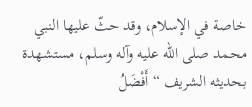خاصة في الإسلام، وقد حثّ عليها النبي محمد صلى الله عليه وآله وسلم، مستشهدة بحديثه الشريف “أَفْضَلُ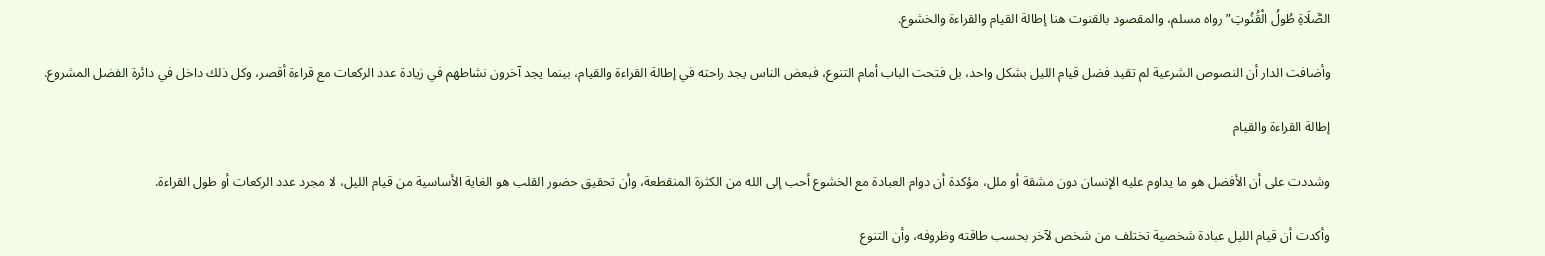الصَّلَاةِ طُولُ الْقُنُوتِ” رواه مسلم، والمقصود بالقنوت هنا إطالة القيام والقراءة والخشوع.

وأضافت الدار أن النصوص الشرعية لم تقيد فضل قيام الليل بشكل واحد، بل فتحت الباب أمام التنوع، فبعض الناس يجد راحته في إطالة القراءة والقيام، بينما يجد آخرون نشاطهم في زيادة عدد الركعات مع قراءة أقصر، وكل ذلك داخل في دائرة الفضل المشروع.

إطالة القراءة والقيام

وشددت على أن الأفضل هو ما يداوم عليه الإنسان دون مشقة أو ملل، مؤكدة أن دوام العبادة مع الخشوع أحب إلى الله من الكثرة المنقطعة، وأن تحقيق حضور القلب هو الغاية الأساسية من قيام الليل، لا مجرد عدد الركعات أو طول القراءة.

وأكدت أن قيام الليل عبادة شخصية تختلف من شخص لآخر بحسب طاقته وظروفه، وأن التنوع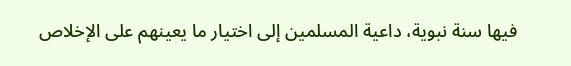فيها سنة نبوية، داعية المسلمين إلى اختيار ما يعينهم على الإخلاص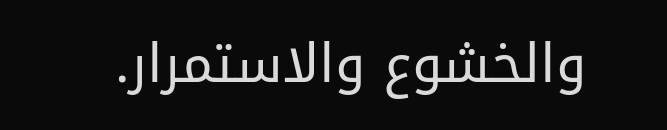والخشوع والاستمرار.